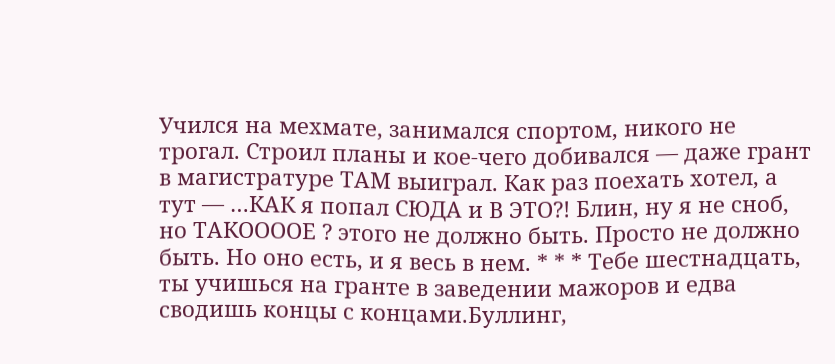Учился на мехмате, занимался спортом, никого не трогал. Строил планы и кое-чего добивался — даже грант в магистратуре ТАМ выиграл. Как раз поехать хотел, а тут — …КАК я попал СЮДА и В ЭТО?! Блин, ну я не сноб, но ТАКООООЕ ? этого не должно быть. Просто не должно быть. Но оно есть, и я весь в нем. * * * Тебе шестнадцать, ты учишься на гранте в заведении мажоров и едва сводишь концы с концами.Буллинг,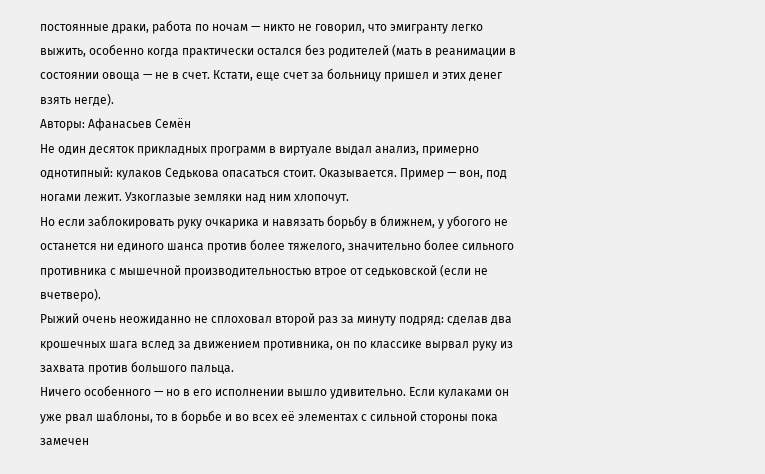постоянные драки, работа по ночам — никто не говорил, что эмигранту легко выжить, особенно когда практически остался без родителей (мать в реанимации в состоянии овоща — не в счет. Кстати, еще счет за больницу пришел и этих денег взять негде).
Авторы: Афанасьев Семён
Не один десяток прикладных программ в виртуале выдал анализ, примерно однотипный: кулаков Седькова опасаться стоит. Оказывается. Пример — вон, под ногами лежит. Узкоглазые земляки над ним хлопочут.
Но если заблокировать руку очкарика и навязать борьбу в ближнем, у убогого не останется ни единого шанса против более тяжелого, значительно более сильного противника с мышечной производительностью втрое от седьковской (если не вчетверо).
Рыжий очень неожиданно не сплоховал второй раз за минуту подряд: сделав два крошечных шага вслед за движением противника, он по классике вырвал руку из захвата против большого пальца.
Ничего особенного — но в его исполнении вышло удивительно. Если кулаками он уже рвал шаблоны, то в борьбе и во всех её элементах с сильной стороны пока замечен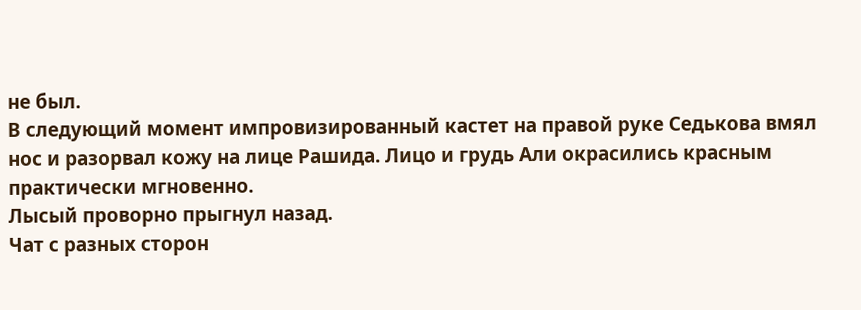не был.
В следующий момент импровизированный кастет на правой руке Седькова вмял нос и разорвал кожу на лице Рашида. Лицо и грудь Али окрасились красным практически мгновенно.
Лысый проворно прыгнул назад.
Чат с разных сторон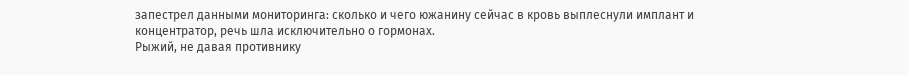запестрел данными мониторинга: сколько и чего южанину сейчас в кровь выплеснули имплант и концентратор, речь шла исключительно о гормонах.
Рыжий, не давая противнику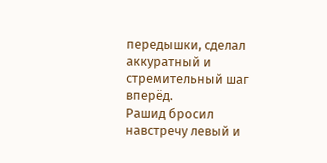передышки, сделал аккуратный и стремительный шаг вперёд.
Рашид бросил навстречу левый и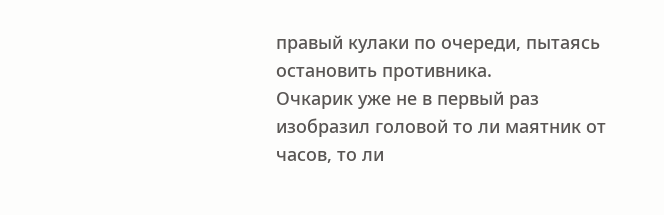правый кулаки по очереди, пытаясь остановить противника.
Очкарик уже не в первый раз изобразил головой то ли маятник от часов, то ли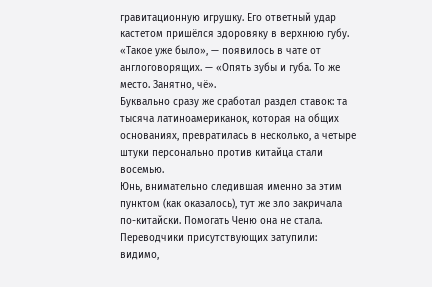гравитационную игрушку. Его ответный удар кастетом пришёлся здоровяку в верхнюю губу.
«Такое уже было», — появилось в чате от англоговорящих. — «Опять зубы и губа. То же место. Занятно, чё».
Буквально сразу же сработал раздел ставок: та тысяча латиноамериканок, которая на общих основаниях, превратилась в несколько, а четыре штуки персонально против китайца стали восемью.
Юнь, внимательно следившая именно за этим пунктом (как оказалось), тут же зло закричала по-китайски. Помогать Ченю она не стала.
Переводчики присутствующих затупили: видимо,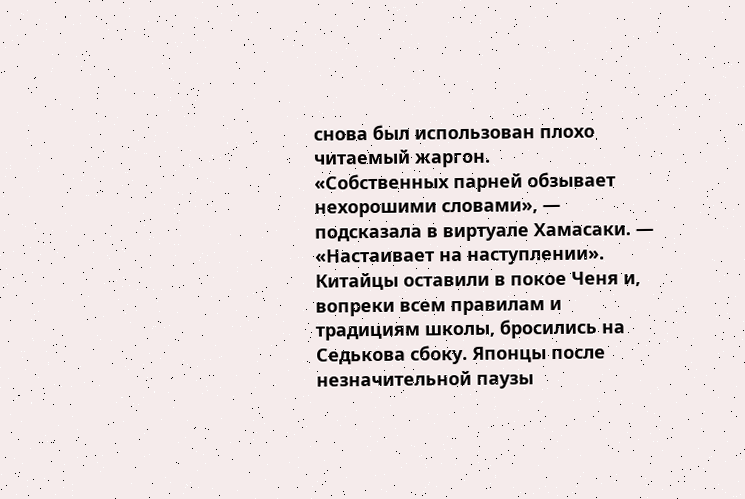снова был использован плохо читаемый жаргон.
«Собственных парней обзывает нехорошими словами», — подсказала в виртуале Хамасаки. — «Настаивает на наступлении».
Китайцы оставили в покое Ченя и, вопреки всем правилам и традициям школы, бросились на Седькова сбоку. Японцы после незначительной паузы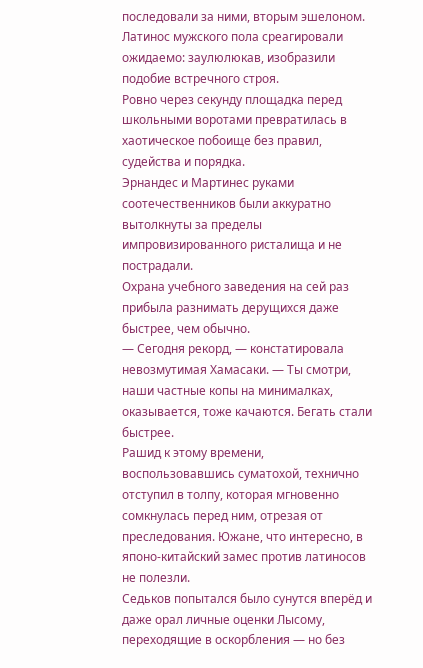последовали за ними, вторым эшелоном.
Латинос мужского пола среагировали ожидаемо: заулюлюкав, изобразили подобие встречного строя.
Ровно через секунду площадка перед школьными воротами превратилась в хаотическое побоище без правил, судейства и порядка.
Эрнандес и Мартинес руками соотечественников были аккуратно вытолкнуты за пределы импровизированного ристалища и не пострадали.
Охрана учебного заведения на сей раз прибыла разнимать дерущихся даже быстрее, чем обычно.
— Сегодня рекорд, — констатировала невозмутимая Хамасаки. — Ты смотри, наши частные копы на минималках, оказывается, тоже качаются. Бегать стали быстрее.
Рашид к этому времени, воспользовавшись суматохой, технично отступил в толпу, которая мгновенно сомкнулась перед ним, отрезая от преследования. Южане, что интересно, в японо-китайский замес против латиносов не полезли.
Седьков попытался было сунутся вперёд и даже орал личные оценки Лысому, переходящие в оскорбления — но без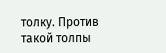толку. Против такой толпы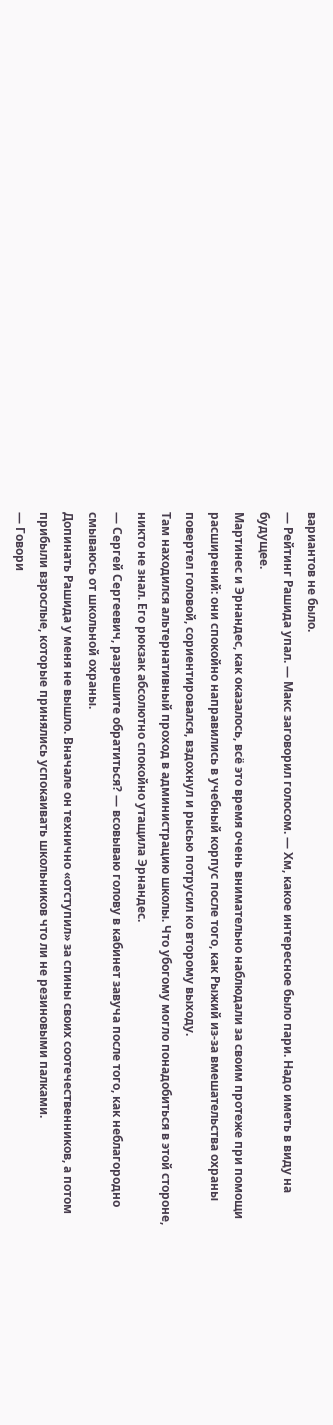вариантов не было.
— Рейтинг Рашида упал. — Макс заговорил голосом. — Хм, какое интересное было пари. Надо иметь в виду на будущее.
Мартинес и Эрнандес, как оказалось, всё это время очень внимательно наблюдали за своим протеже при помощи расширений: они спокойно направились в учебный корпус после того, как Рыжий из-за вмешательства охраны повертел головой, сориентировался, вздохнул и рысью потрусил ко второму выходу.
Там находился альтернативный проход в администрацию школы. Что убогому могло понадобиться в этой стороне, никто не знал. Его рюкзак абсолютно спокойно утащила Эрнандес.
— Сергей Сергеевич, разрешите обратиться? — всовываю голову в кабинет завуча после того, как неблагородно смываюсь от школьной охраны.
Допинать Рашида у меня не вышло. Вначале он технично «отступил» за спины своих соотечественников, а потом прибыли взрослые, которые принялись успокаивать школьников что ли не резиновыми палками.
— Говори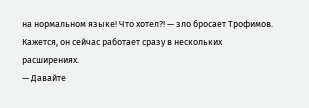на нормальном языке! Что хотел?! — зло бросает Трофимов.
Кажется, он сейчас работает сразу в нескольких расширениях.
— Давайте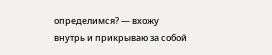определимся? — вхожу внутрь и прикрываю за собой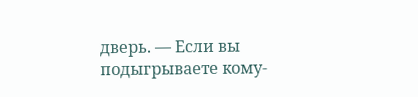дверь. — Если вы подыгрываете кому-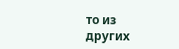то из других